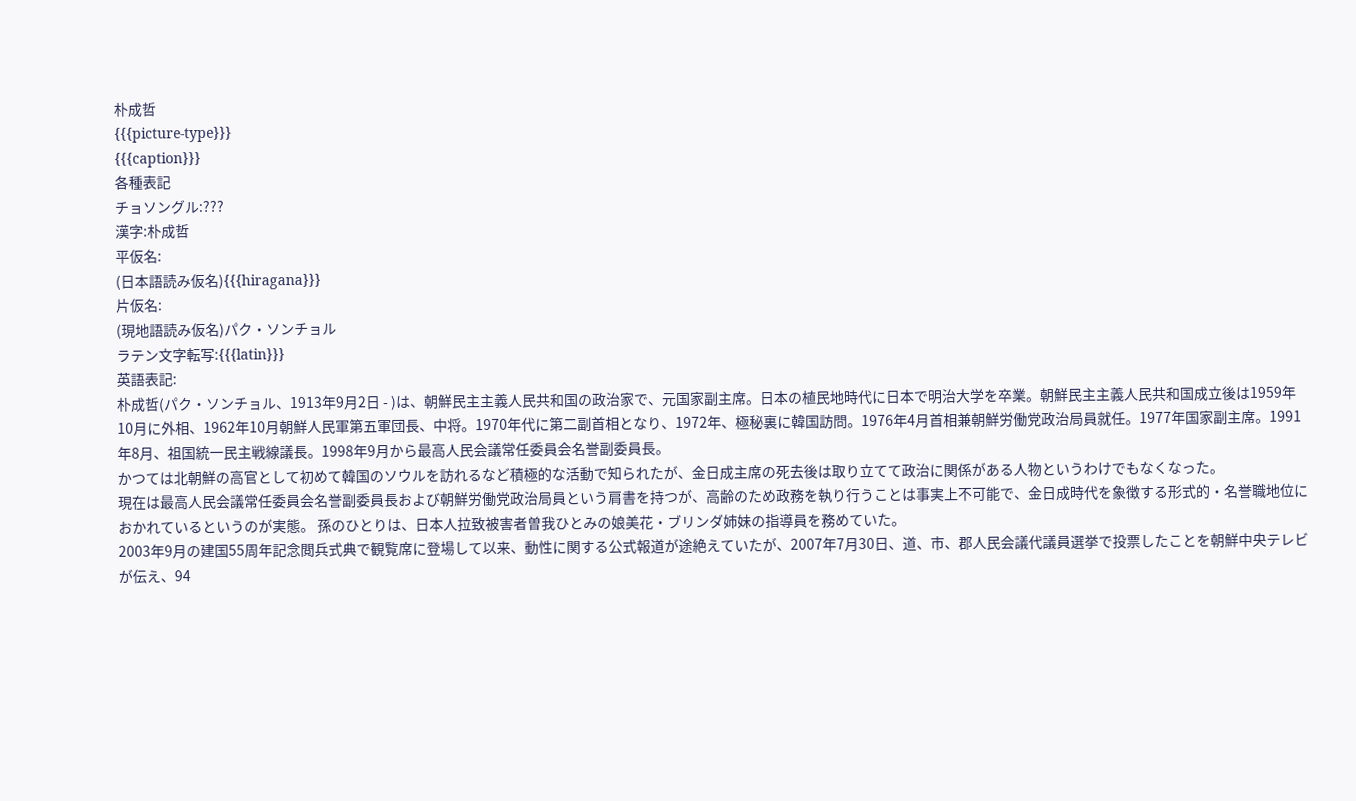朴成哲
{{{picture-type}}}
{{{caption}}}
各種表記
チョソングル:???
漢字:朴成哲
平仮名:
(日本語読み仮名){{{hiragana}}}
片仮名:
(現地語読み仮名)パク・ソンチョル
ラテン文字転写:{{{latin}}}
英語表記:
朴成哲(パク・ソンチョル、1913年9月2日 - )は、朝鮮民主主義人民共和国の政治家で、元国家副主席。日本の植民地時代に日本で明治大学を卒業。朝鮮民主主義人民共和国成立後は1959年10月に外相、1962年10月朝鮮人民軍第五軍団長、中将。1970年代に第二副首相となり、1972年、極秘裏に韓国訪問。1976年4月首相兼朝鮮労働党政治局員就任。1977年国家副主席。1991年8月、祖国統一民主戦線議長。1998年9月から最高人民会議常任委員会名誉副委員長。
かつては北朝鮮の高官として初めて韓国のソウルを訪れるなど積極的な活動で知られたが、金日成主席の死去後は取り立てて政治に関係がある人物というわけでもなくなった。
現在は最高人民会議常任委員会名誉副委員長および朝鮮労働党政治局員という肩書を持つが、高齢のため政務を執り行うことは事実上不可能で、金日成時代を象徴する形式的・名誉職地位におかれているというのが実態。 孫のひとりは、日本人拉致被害者曽我ひとみの娘美花・ブリンダ姉妹の指導員を務めていた。
2003年9月の建国55周年記念閲兵式典で観覧席に登場して以来、動性に関する公式報道が途絶えていたが、2007年7月30日、道、市、郡人民会議代議員選挙で投票したことを朝鮮中央テレビが伝え、94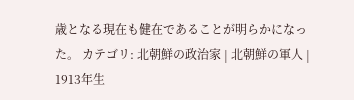歳となる現在も健在であることが明らかになった。 カテゴリ: 北朝鮮の政治家 | 北朝鮮の軍人 | 1913年生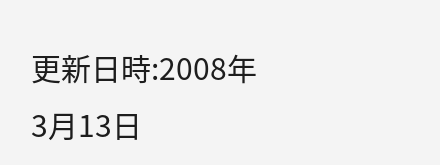更新日時:2008年3月13日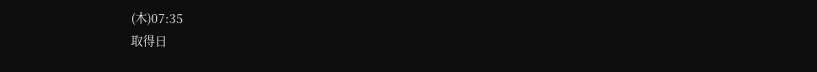(木)07:35
取得日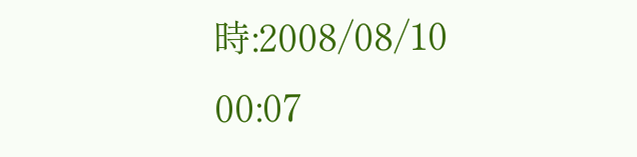時:2008/08/10 00:07